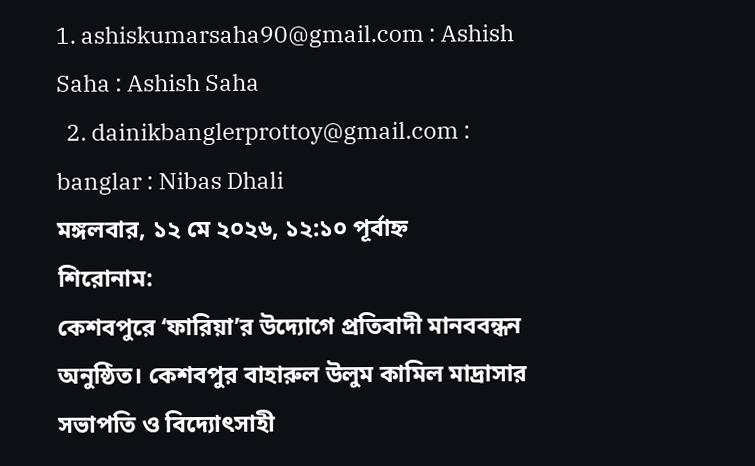1. ashiskumarsaha90@gmail.com : Ashish Saha : Ashish Saha
  2. dainikbanglerprottoy@gmail.com : banglar : Nibas Dhali
মঙ্গলবার, ১২ মে ২০২৬, ১২:১০ পূর্বাহ্ন
শিরোনাম:
কেশবপুরে ‘ফারিয়া’র উদ্যোগে প্রতিবাদী মানববন্ধন অনুষ্ঠিত। কেশবপুর বাহারুল উলুম কামিল মাদ্রাসার সভাপতি ও বিদ্যোৎসাহী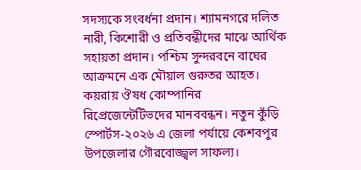সদস্যকে সংবর্ধনা প্রদান। শ্যামনগরে দলিত নারী, কিশোরী ও প্রতিবন্ধীদের মাঝে আর্থিক সহায়তা প্রদান। পশ্চিম সুন্দরবনে বাঘের আক্রমনে এক মৌয়াল গুরুতর আহত। কয়রায় ঔষধ কোম্পানির রিপ্রেজেন্টেটিভদের মানববন্ধন। নতুন কুঁড়ি স্পোর্টস-২০২৬ এ জেলা পর্যায়ে কেশবপুর উপজেলার গৌরবোজ্জ্বল সাফল্য।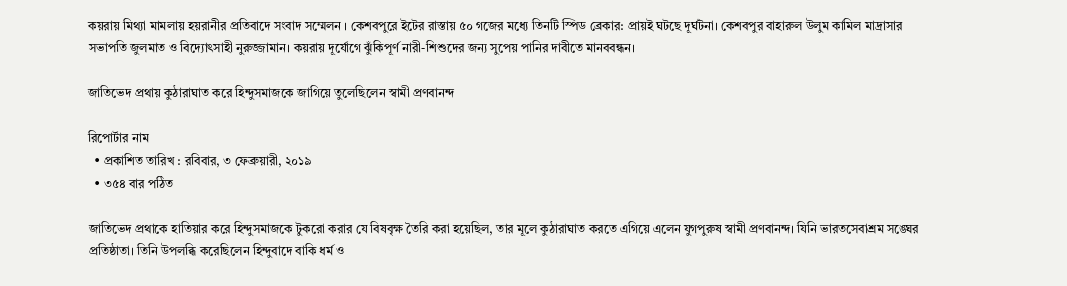কয়রায় মিথ্যা মামলায় হয়রানীর প্রতিবাদে সংবাদ সম্মেলন । কেশবপুরে ইটের রাস্তায় ৫০ গজের মধ্যে তিনটি স্পিড ব্রেকার: প্রায়ই ঘটছে দূর্ঘটনা। কেশবপুর বাহারুল উলুম কামিল মাদ্রাসার সভাপতি জুলমাত ও বিদ্যোৎসাহী নুরুজ্জামান। কয়রায় দূর্যোগে ঝুঁকিপূর্ণ নারী-শিশুদের জন্য সুপেয় পানির দাবীতে মানববন্ধন।

জাতিভেদ প্রথায় কুঠারাঘাত করে হিন্দুসমাজকে জাগিয়ে তুলেছিলেন স্বামী প্রণবানন্দ

রিপোর্টার নাম
  • প্রকাশিত তারিখ : রবিবার, ৩ ফেব্রুয়ারী, ২০১৯
  • ৩৫৪ বার পঠিত

জাতিভেদ প্রথাকে হাতিয়ার করে হিন্দুসমাজকে টুকরো করার যে বিষবৃক্ষ তৈরি করা হয়েছিল, তার মূলে কুঠারাঘাত করতে এগিয়ে এলেন যুগপুরুষ স্বামী প্রণবানন্দ। যিনি ভারতসেবাশ্রম সঙ্ঘের প্রতিষ্ঠাতা। তিনি উপলব্ধি করেছিলেন হিন্দুবাদে বাকি ধর্ম ও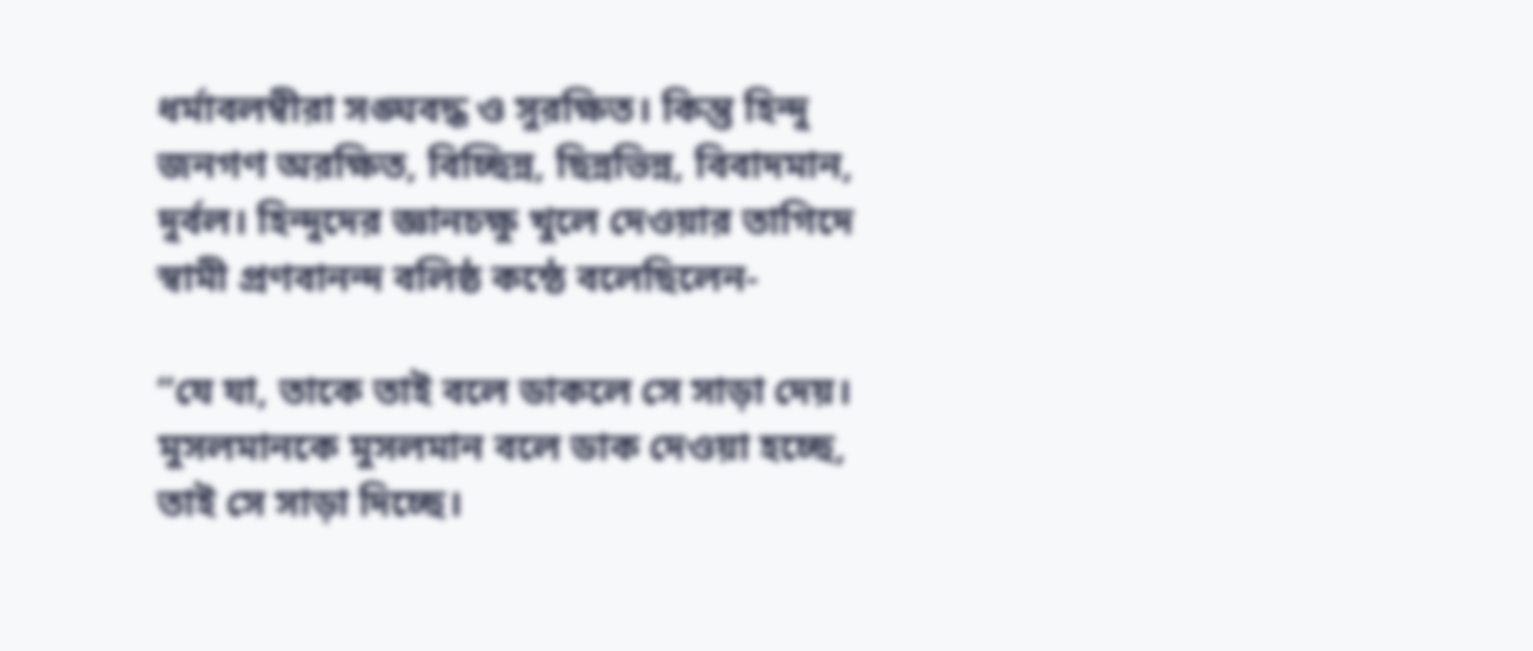ধর্মাবলম্বীরা সঙ্ঘবদ্ধ ও সুরক্ষিত। কিন্তু হিন্দু জনগণ অরক্ষিত, বিচ্ছিন্ন, ছিন্নভিন্ন, বিবাদমান, দুর্বল। হিন্দুদের জ্ঞানচক্ষু খুলে দেওয়ার তাগিদে স্বামী প্রণবানন্দ বলিষ্ঠ কন্ঠে বলেছিলেন-

“যে যা, তাকে তাই বলে ডাকলে সে সাড়া দেয়। মুসলমানকে মুসলমান বলে ডাক দেওয়া হচ্ছে, তাই সে সাড়া দিচ্ছে।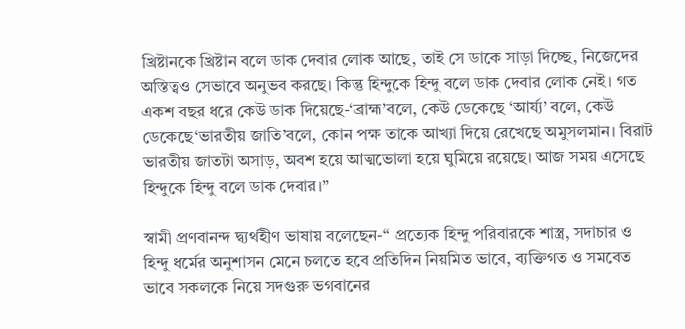খ্রিষ্টানকে খ্রিষ্টান বলে ডাক দেবার লোক আছে, তাই সে ডাকে সাড়া দিচ্ছে, নিজেদের অস্তিত্বও সেভাবে অনুভব করছে। কিন্তু হিন্দুকে হিন্দু বলে ডাক দেবার লোক নেই। গত একশ বছর ধরে কেউ ডাক দিয়েছে-‘ব্রাহ্ম’বলে, কেউ ডেকেছে ‘আর্য্য’ বলে, কেউ ডেকেছে‘ভারতীয় জাতি’বলে, কোন পক্ষ তাকে আখ্যা দিয়ে রেখেছে অমুসলমান। বিরাট ভারতীয় জাতটা অসাড়, অবশ হয়ে আত্মভোলা হয়ে ঘুমিয়ে রয়েছে। আজ সময় এসেছে হিন্দুকে হিন্দু বলে ডাক দেবার।”

স্বামী প্রণবানন্দ দ্ব্যর্থহীণ ভাষায় বলেছেন-“ প্রত্যেক হিন্দু পরিবারকে শাস্ত্র, সদাচার ও হিন্দু ধর্মের অনুশাসন মেনে চলতে হবে প্রতিদিন নিয়মিত ভাবে, ব্যক্তিগত ও সমবেত ভাবে সকলকে নিয়ে সদগুরু ভগবানের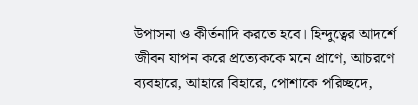উপাসনা ও কীর্তনাদি করতে হবে। হিন্দুত্বের আদর্শে জীবন যাপন করে প্রত্যেককে মনে প্রাণে, আচরণে ব্যবহারে, আহারে বিহারে, পোশাকে পরিচ্ছদে,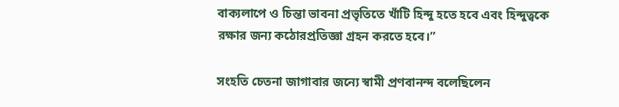বাক্যলাপে ও চিন্তা ভাবনা প্রভৃতিতে খাঁটি হিন্দু হতে হবে এবং হিন্দুত্বকে রক্ষার জন্য কঠোরপ্রতিজ্ঞা গ্রহন করতে হবে।”

সংহতি চেতনা জাগাবার জন্যে স্বামী প্রণবানন্দ বলেছিলেন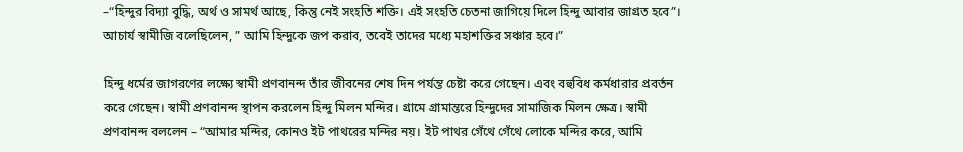–“হিন্দুর বিদ্যা বুদ্ধি, অর্থ ও সামর্থ আছে, কিন্তু নেই সংহতি শক্তি। এই সংহতি চেতনা জাগিয়ে দিলে হিন্দু আবার জাগ্রত হবে”। আচার্য স্বামীজি বলেছিলেন, ” আমি হিন্দুকে জপ করাব, তবেই তাদের মধ্যে মহাশক্তির সঞ্চার হবে।”

হিন্দু ধর্মের জাগরণের লক্ষ্যে স্বামী প্রণবানন্দ তাঁর জীবনের শেষ দিন পর্যন্ত চেষ্টা করে গেছেন। এবং বহুবিধ কর্মধারার প্রবর্তন করে গেছেন। স্বামী প্রণবানন্দ স্থাপন করলেন হিন্দু মিলন মন্দির। গ্রামে গ্রামান্তরে হিন্দুদের সামাজিক মিলন ক্ষেত্র। স্বামী প্রণবানন্দ বললেন – “আমার মন্দির, কোনও ইট পাথরের মন্দির নয়। ইট পাথর গেঁথে গেঁথে লোকে মন্দির করে, আমি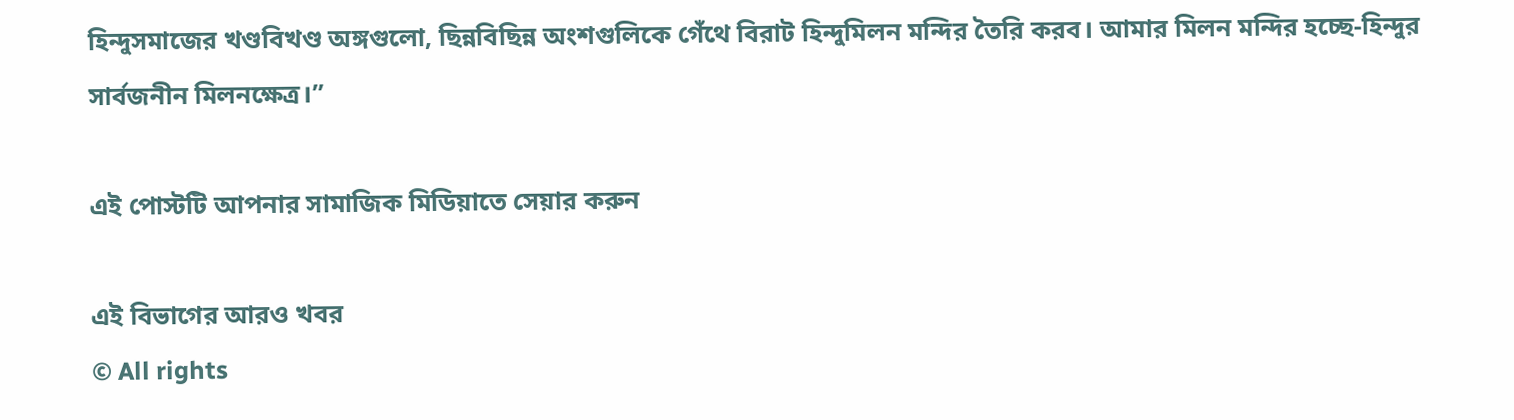হিন্দুসমাজের খণ্ডবিখণ্ড অঙ্গগুলো, ছিন্নবিছিন্ন অংশগুলিকে গেঁথে বিরাট হিন্দুমিলন মন্দির তৈরি করব। আমার মিলন মন্দির হচ্ছে-হিন্দুর সার্বজনীন মিলনক্ষেত্র।”

এই পোস্টটি আপনার সামাজিক মিডিয়াতে সেয়ার করুন

এই বিভাগের আরও খবর
© All rights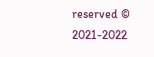reserved © 2021-2022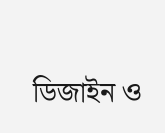ডিজাইন ও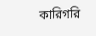কারিগরি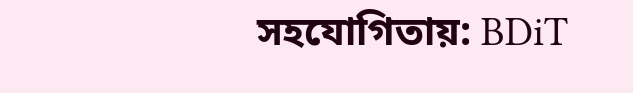সহযোগিতায়: BDiT